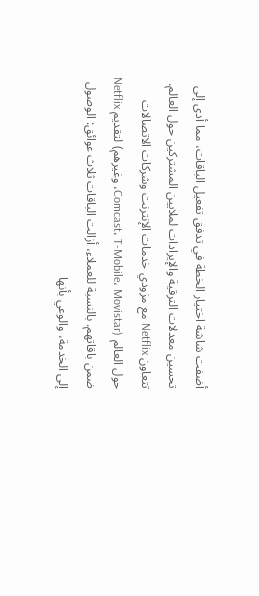أضفت شاشة اختيار الخطة في تدفق تفعيل الباقات، مما أدى إلى تحسين معدلات الترقية والإيرادات لملايين المشتركين حول العالم.
تتعاون Netflix مع مزودي خدمات الإنترنت وشركات الاتصالات حول العالم (Comcast، T-Mobile، Movistar، وغيرهم) لتقديم Netflix ضمن باقاتهم. بالنسبة للعملاء، أزالت الباقات ثلاث عوائق: الوصول إلى الخدمة، والوعي بأنها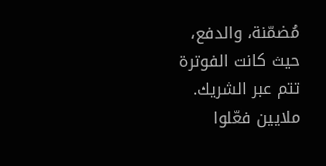مُضمّنة، والدفع، حيث كانت الفوترة تتم عبر الشريك.
ملايين فعّلوا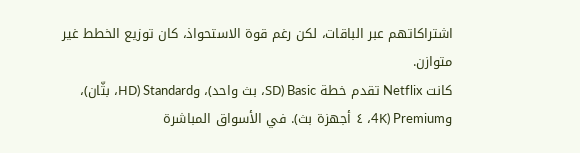اشتراكاتهم عبر الباقات، لكن رغم قوة الاستحواذ، كان توزيع الخطط غير متوازن.
كانت Netflix تقدم خطة Basic (SD، بث واحد)، وStandard (HD، بثّان)، وPremium (4K، ٤ أجهزة بث). في الأسواق المباشرة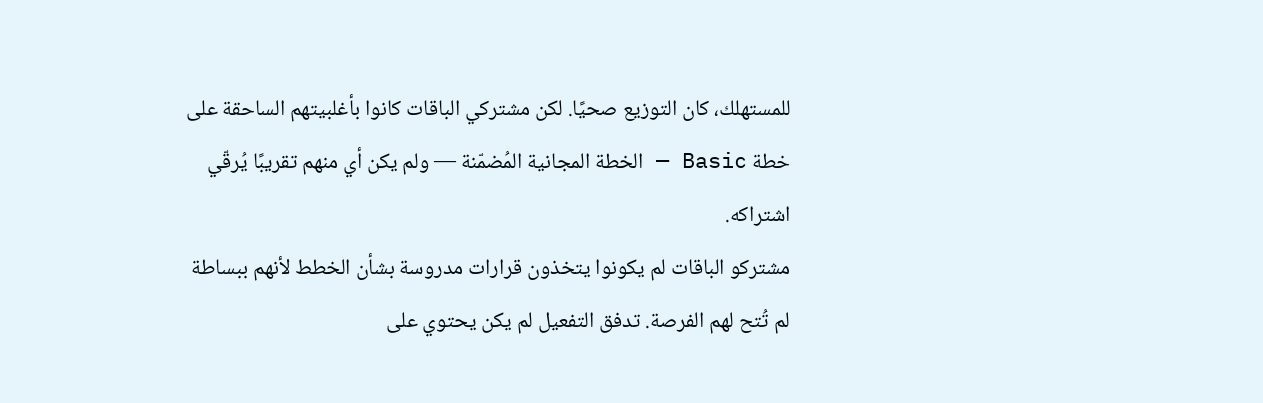للمستهلك، كان التوزيع صحيًا. لكن مشتركي الباقات كانوا بأغلبيتهم الساحقة على خطة Basic — الخطة المجانية المُضمّنة — ولم يكن أي منهم تقريبًا يُرقّي اشتراكه.
مشتركو الباقات لم يكونوا يتخذون قرارات مدروسة بشأن الخطط لأنهم ببساطة لم تُتح لهم الفرصة. تدفق التفعيل لم يكن يحتوي على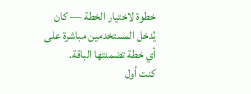خطوة لاختيار الخطة — كان يُدخل المستخدمين مباشرة على أي خطة تضمنتها الباقة.
كنت أول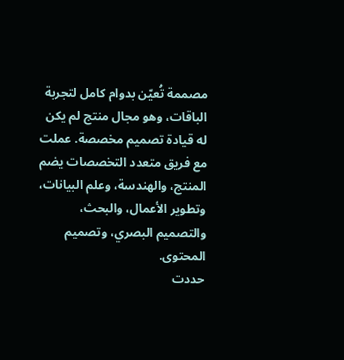مصممة تُعيّن بدوام كامل لتجربة الباقات، وهو مجال منتج لم يكن له قيادة تصميم مخصصة. عملت مع فريق متعدد التخصصات يضم المنتج، والهندسة، وعلم البيانات، وتطوير الأعمال، والبحث، والتصميم البصري، وتصميم المحتوى.
حددت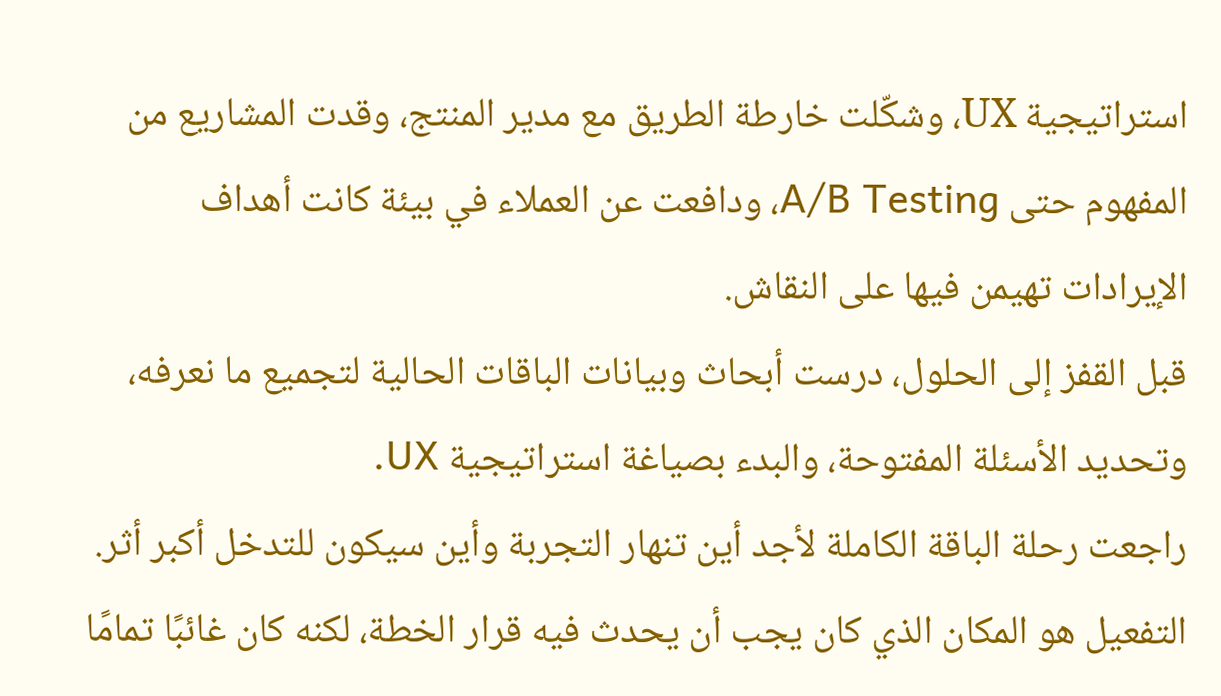استراتيجية UX، وشكّلت خارطة الطريق مع مدير المنتج، وقدت المشاريع من المفهوم حتى A/B Testing، ودافعت عن العملاء في بيئة كانت أهداف الإيرادات تهيمن فيها على النقاش.
قبل القفز إلى الحلول، درست أبحاث وبيانات الباقات الحالية لتجميع ما نعرفه، وتحديد الأسئلة المفتوحة، والبدء بصياغة استراتيجية UX.
راجعت رحلة الباقة الكاملة لأجد أين تنهار التجربة وأين سيكون للتدخل أكبر أثر.
التفعيل هو المكان الذي كان يجب أن يحدث فيه قرار الخطة، لكنه كان غائبًا تمامًا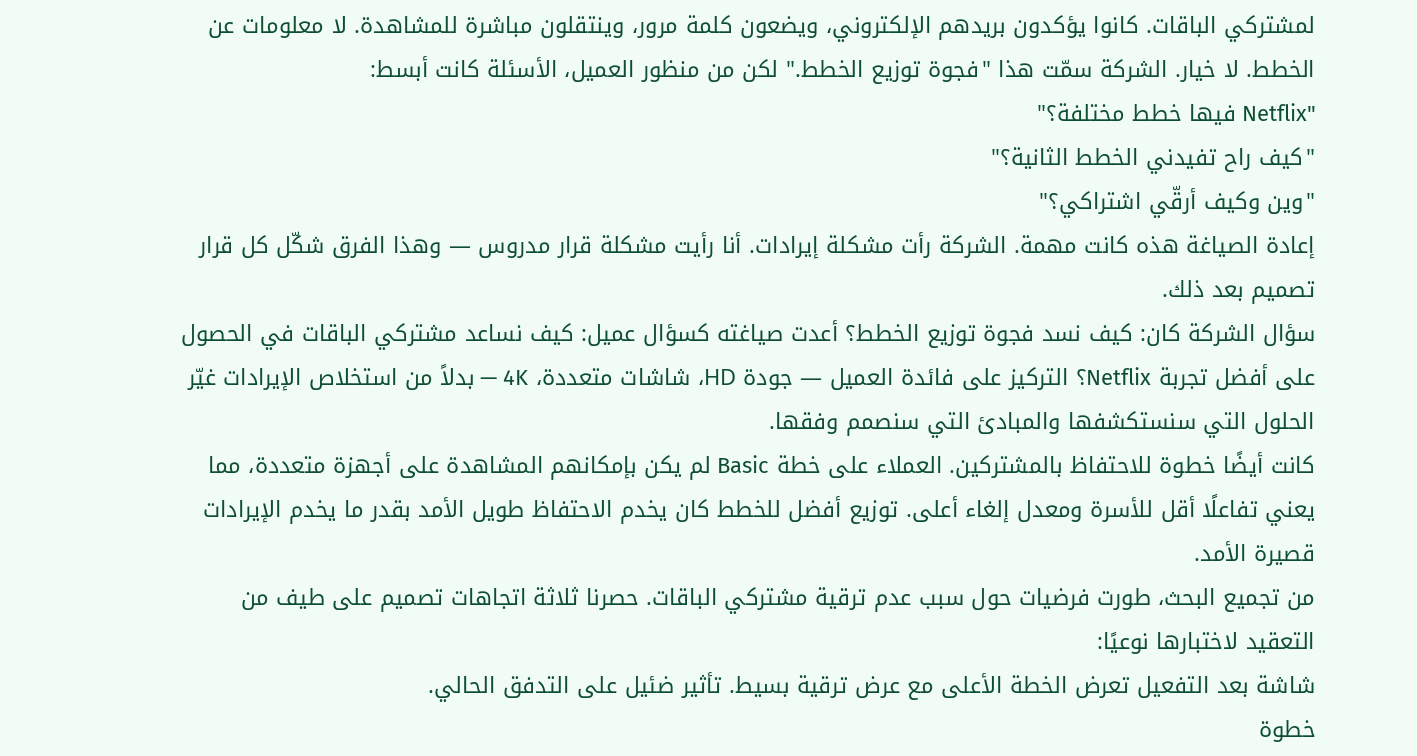لمشتركي الباقات. كانوا يؤكدون بريدهم الإلكتروني، ويضعون كلمة مرور، وينتقلون مباشرة للمشاهدة. لا معلومات عن الخطط. لا خيار. الشركة سمّت هذا "فجوة توزيع الخطط." لكن من منظور العميل، الأسئلة كانت أبسط:
"Netflix فيها خطط مختلفة؟"
"كيف راح تفيدني الخطط الثانية؟"
"وين وكيف أرقّي اشتراكي؟"
إعادة الصياغة هذه كانت مهمة. الشركة رأت مشكلة إيرادات. أنا رأيت مشكلة قرار مدروس — وهذا الفرق شكّل كل قرار تصميم بعد ذلك.
سؤال الشركة كان: كيف نسد فجوة توزيع الخطط؟ أعدت صياغته كسؤال عميل: كيف نساعد مشتركي الباقات في الحصول على أفضل تجربة Netflix؟ التركيز على فائدة العميل — جودة HD، شاشات متعددة، 4K — بدلاً من استخلاص الإيرادات غيّر الحلول التي سنستكشفها والمبادئ التي سنصمم وفقها.
كانت أيضًا خطوة للاحتفاظ بالمشتركين. العملاء على خطة Basic لم يكن بإمكانهم المشاهدة على أجهزة متعددة، مما يعني تفاعلًا أقل للأسرة ومعدل إلغاء أعلى. توزيع أفضل للخطط كان يخدم الاحتفاظ طويل الأمد بقدر ما يخدم الإيرادات قصيرة الأمد.
من تجميع البحث، طورت فرضيات حول سبب عدم ترقية مشتركي الباقات. حصرنا ثلاثة اتجاهات تصميم على طيف من التعقيد لاختبارها نوعيًا:
شاشة بعد التفعيل تعرض الخطة الأعلى مع عرض ترقية بسيط. تأثير ضئيل على التدفق الحالي.
خطوة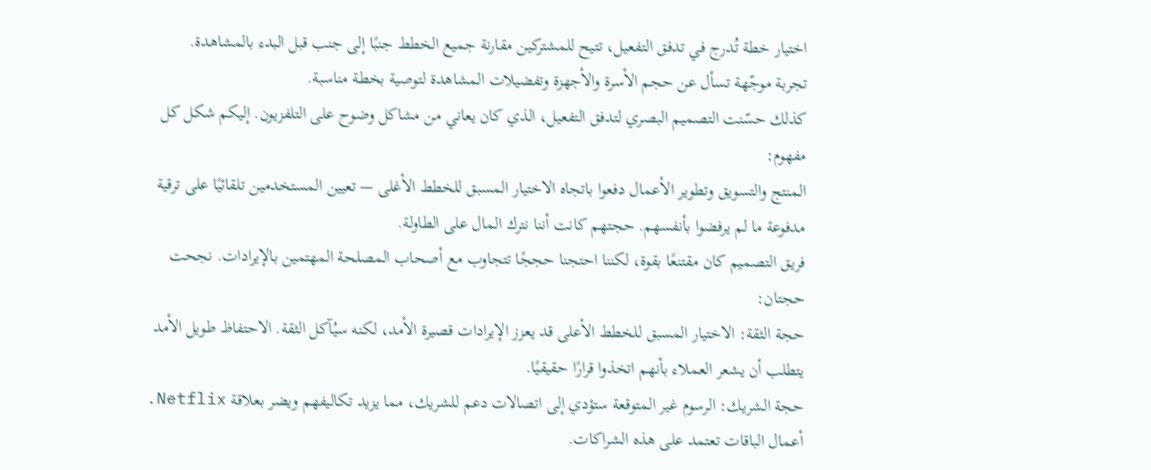اختيار خطة تُدرج في تدفق التفعيل، تتيح للمشتركين مقارنة جميع الخطط جنبًا إلى جنب قبل البدء بالمشاهدة.
تجربة موجّهة تسأل عن حجم الأسرة والأجهزة وتفضيلات المشاهدة لتوصية بخطة مناسبة.
كذلك حسّنت التصميم البصري لتدفق التفعيل، الذي كان يعاني من مشاكل وضوح على التلفزيون. إليكم شكل كل مفهوم:
المنتج والتسويق وتطوير الأعمال دفعوا باتجاه الاختيار المسبق للخطط الأغلى — تعيين المستخدمين تلقائيًا على ترقية مدفوعة ما لم يرفضوا بأنفسهم. حجتهم كانت أننا نترك المال على الطاولة.
فريق التصميم كان مقتنعًا بقوة، لكننا احتجنا حججًا تتجاوب مع أصحاب المصلحة المهتمين بالإيرادات. نجحت حجتان:
حجة الثقة: الاختيار المسبق للخطط الأعلى قد يعزز الإيرادات قصيرة الأمد، لكنه سيُآكل الثقة. الاحتفاظ طويل الأمد يتطلب أن يشعر العملاء بأنهم اتخذوا قرارًا حقيقيًا.
حجة الشريك: الرسوم غير المتوقعة ستؤدي إلى اتصالات دعم للشريك، مما يزيد تكاليفهم ويضر بعلاقة Netflix. أعمال الباقات تعتمد على هذه الشراكات.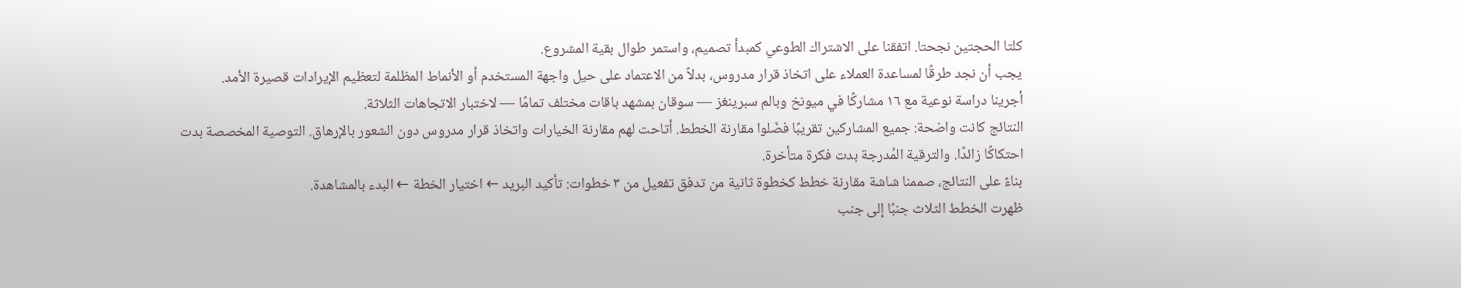كلتا الحجتين نجحتا. اتفقنا على الاشتراك الطوعي كمبدأ تصميم، واستمر طوال بقية المشروع.
يجب أن نجد طرقًا لمساعدة العملاء على اتخاذ قرار مدروس، بدلاً من الاعتماد على حيل واجهة المستخدم أو الأنماط المظلمة لتعظيم الإيرادات قصيرة الأمد.
أجرينا دراسة نوعية مع ١٦ مشاركًا في ميونخ وبالم سبرينغز — سوقان بمشهد باقات مختلف تمامًا — لاختبار الاتجاهات الثلاثة.
النتائج كانت واضحة: جميع المشاركين تقريبًا فضّلوا مقارنة الخطط. أتاحت لهم مقارنة الخيارات واتخاذ قرار مدروس دون الشعور بالإرهاق. التوصية المخصصة بدت احتكاكًا زائدًا. والترقية المُدرجة بدت فكرة متأخرة.
بناءً على النتائج، صممنا شاشة مقارنة خطط كخطوة ثانية من تدفق تفعيل من ٣ خطوات: تأكيد البريد ← اختيار الخطة ← البدء بالمشاهدة.
ظهرت الخطط الثلاث جنبًا إلى جنب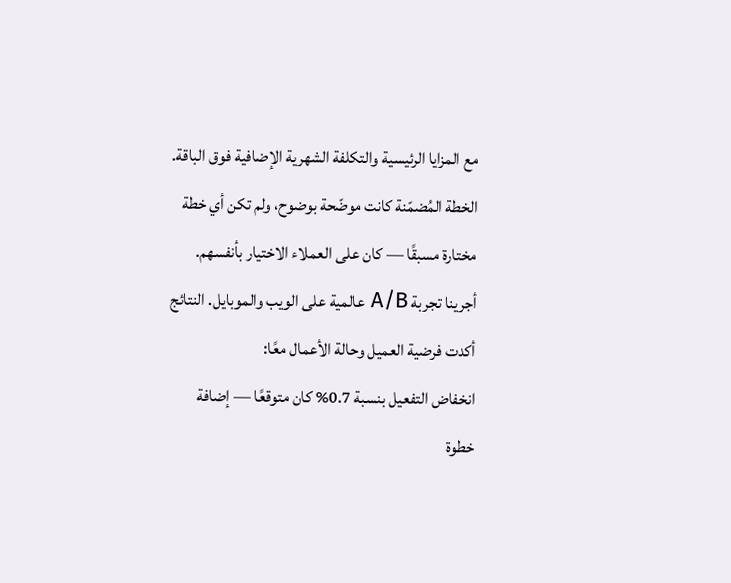مع المزايا الرئيسية والتكلفة الشهرية الإضافية فوق الباقة. الخطة المُضمّنة كانت موضّحة بوضوح، ولم تكن أي خطة مختارة مسبقًا — كان على العملاء الاختيار بأنفسهم.
أجرينا تجربة A/B عالمية على الويب والموبايل. النتائج أكدت فرضية العميل وحالة الأعمال معًا:
انخفاض التفعيل بنسبة 0.7% كان متوقعًا — إضافة خطوة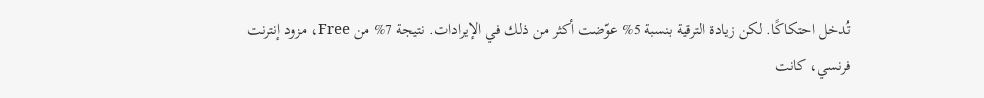تُدخل احتكاكًا. لكن زيادة الترقية بنسبة 5% عوّضت أكثر من ذلك في الإيرادات. نتيجة 7% من Free، مزود إنترنت فرنسي، كانت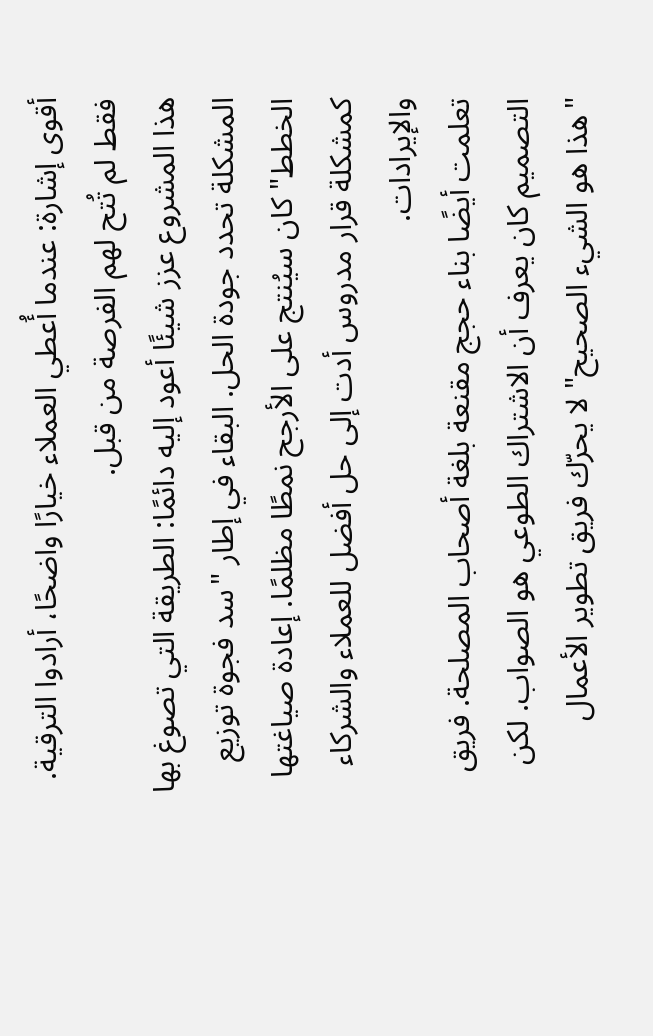أقوى إشارة: عندما أُعطي العملاء خيارًا واضحًا، أرادوا الترقية. فقط لم تُتح لهم الفرصة من قبل.
هذا المشروع عزز شيئًا أعود إليه دائمًا: الطريقة التي تصوغ بها المشكلة تحدد جودة الحل. البقاء في إطار "سد فجوة توزيع الخطط" كان سيُنتج على الأرجح نمطًا مظلمًا. إعادة صياغتها كمشكلة قرار مدروس أدت إلى حل أفضل للعملاء والشركاء والإيرادات.
تعلمت أيضًا بناء حجج مقنعة بلغة أصحاب المصلحة. فريق التصميم كان يعرف أن الاشتراك الطوعي هو الصواب. لكن "هذا هو الشيء الصحيح" لا يحرّك فريق تطوير الأعمال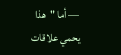— أما "هذا يحمي علاقات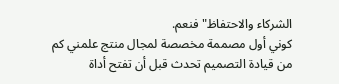الشركاء والاحتفاظ" فنعم.
كوني أول مصممة مخصصة لمجال منتج علمني كم من قيادة التصميم تحدث قبل أن تفتح أداة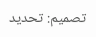تصميم: تحديد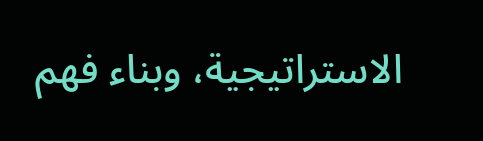الاستراتيجية، وبناء فهم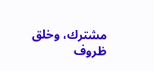مشترك، وخلق ظروف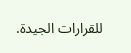للقرارات الجيدة.